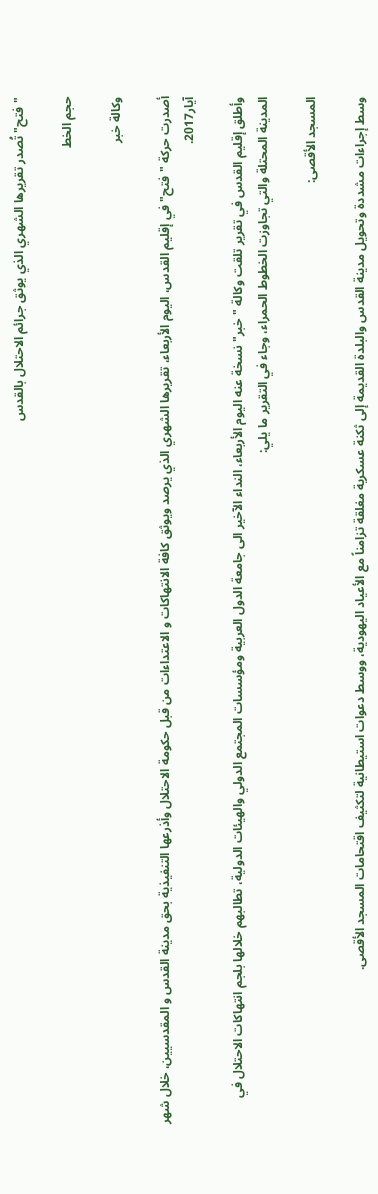"فتح" تُصدر تقريرها الشهري الذي يوثق جرائم الاحتلال بالقدس

حجم الخط

وكالة خبر

أصدرت حركة "فتح" في إقليم القدس، اليوم الأربعاء، تقريرها الشهري الذي يرصد ويوثق كافة الانتهاكات و الاعتداءات من قبل حكومة الاحتلال وأذرعها التنفيذية بحق مدينة القدس و المقدسيين، خلال شهر آيار2017.

وأطلق إقليم القدس في تقرير تلقت وكالة "خبر" نسخة عنه اليوم الأربعاء، النداء الآخير الى جامعة الدول العربية ومؤسسات المجتمع الدولي والهيئات الدولية، تطالبهم خلالها بلجم انتهاكات الاحتلال في المدينة المحتلة والتي تجاوزت الخطوط الحمراء، وجاء في التقرير ما يلي:

المسجد الأقصى:

وسط إجراءات مشددة وتحويل مدينة القدس والبلدة القديمة إلى ثكنة عسكرية مغلقة تزامناً مع الأعياد اليهودية، ووسط دعوات استيطانية لتكثيف اقتحامات المسجد الأقصى.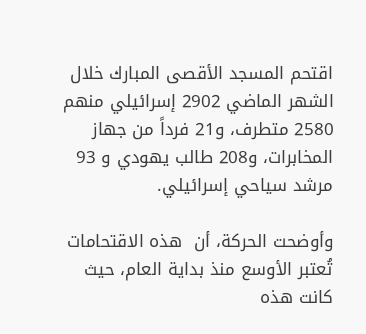اقتحم المسجد الأقصى المبارك خلال الشهر الماضي 2902 إسرائيلي منهم 2580 متطرف، و21 فرداً من جهاز المخابرات، و208 طالب يهودي و 93 مرشد سياحي إسرائيلي.

وأوضحت الحركة، أن  هذه الاقتحامات تُعتبر الأوسع منذ بداية العام، حيث كانت هذه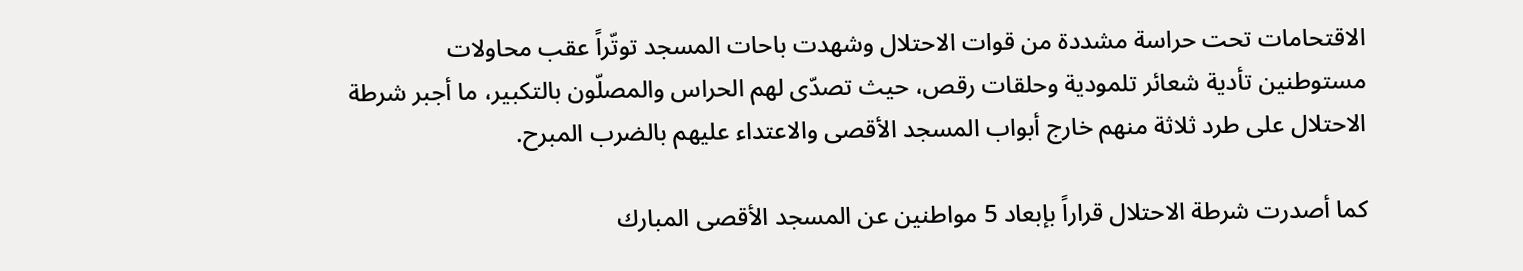الاقتحامات تحت حراسة مشددة من قوات الاحتلال وشهدت باحات المسجد توتّراً عقب محاولات مستوطنين تأدية شعائر تلمودية وحلقات رقص، حيث تصدّى لهم الحراس والمصلّون بالتكبير، ما أجبر شرطة الاحتلال على طرد ثلاثة منهم خارج أبواب المسجد الأقصى والاعتداء عليهم بالضرب المبرح.

كما أصدرت شرطة الاحتلال قراراً بإبعاد 5 مواطنين عن المسجد الأقصى المبارك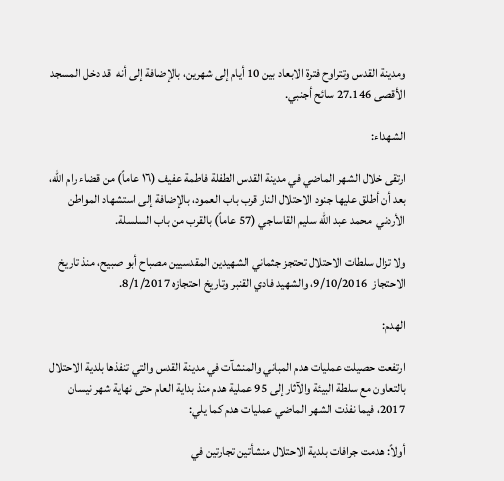ومدينة القدس وتتراوح فترة الابعاد بين 10 أيام إلى شهرين، بالإضافة إلى أنه  قد دخل المسجد الأقصى 27.146 سائح أجنبي.

الشهداء:

ارتقى خلال الشهر الماضي في مدينة القدس الطفلة فاطمة عفيف (١٦ عاماً) من قضاء رام الله، بعد أن أطلق عليها جنود الاحتلال النار قرب باب العمود، بالإضافة إلى استشهاد المواطن الأردني  محمد عبد الله سليم القاساجي (57 عاماً) بالقرب من باب السلسلة.

ولا تزال سلطات الاحتلال تحتجز جثماني الشهيدين المقدسيين مصباح أبو صبيح، منذ تاريخ الاحتجاز  9/10/2016، والشهيد فادي القنبر وتاريخ احتجازه 8/1/2017.

الهدم:

ارتفعت حصيلت عمليات هدم المباني والمنشآت في مدينة القدس والتي تنفذها بلدية الاحتلال بالتعاون مع سلطة البيئة والآثار إلى 95 عملية هدم منذ بداية العام حتى نهاية شهر نيسان 2017، فيما نفذت الشهر الماضي عمليات هدم كما يلي:

أولاً: هدمت جرافات بلدية الاحتلال منشأتين تجارتين في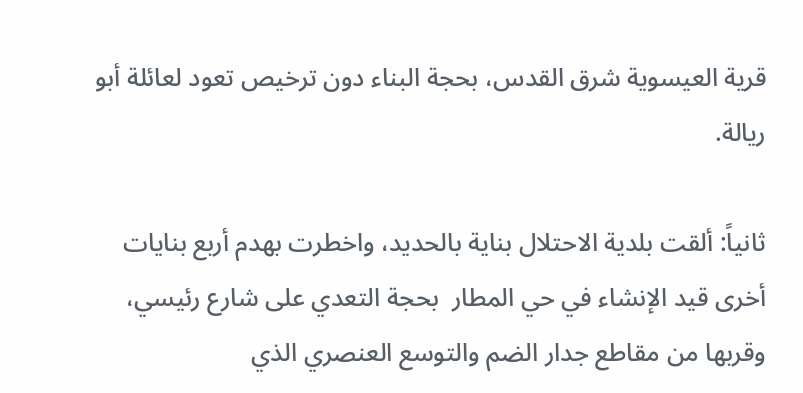قرية العيسوية شرق القدس، بحجة البناء دون ترخيص تعود لعائلة أبو ريالة.

ثانياً: ألقت بلدية الاحتلال بناية بالحديد، واخطرت بهدم أربع بنايات أخرى قيد الإنشاء في حي المطار  بحجة التعدي على شارع رئيسي، وقربها من مقاطع جدار الضم والتوسع العنصري الذي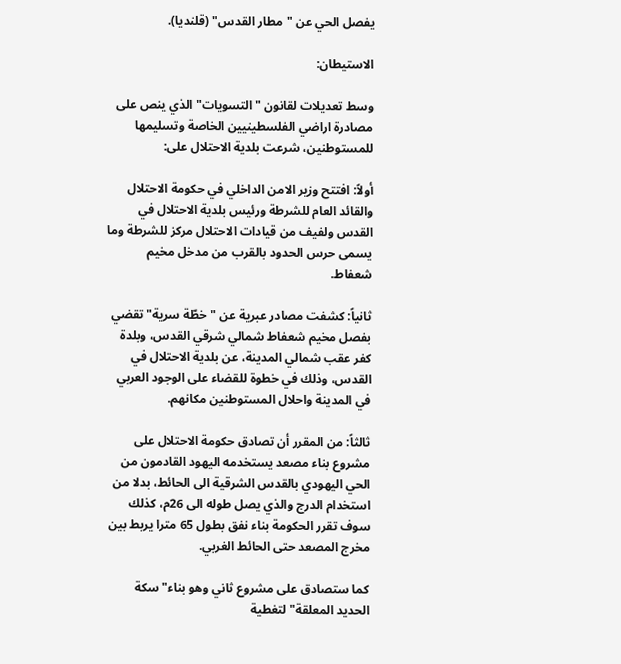يفصل الحي عن "مطار القدس" (قلنديا).

الاستيطان:

وسط تعديلات لقانون "التسويات" الذي ينص على مصادرة اراضي الفلسطينيين الخاصة وتسليمها للمستوطنين، شرعت بلدية الاحتلال على:

أولاً: افتتح وزير الامن الداخلي في حكومة الاحتلال والقائد العام للشرطة ورئيس بلدية الاحتلال في القدس ولفيف من قيادات الاحتلال مركز للشرطة وما يسمى حرس الحدود بالقرب من مدخل مخيم شعفاط.

ثانياً: كشفت مصادر عبرية عن "خطّة سرية" تقضي بفصل مخيم شعفاط شمالي شرقي القدس، وبلدة كفر عقب شمالي المدينة، عن بلدية الاحتلال في القدس، وذلك في خطوة للقضاء على الوجود العربي في المدينة واحلال المستوطنين مكانهم.

ثالثاً: من المقرر أن تصادق حكومة الاحتلال على مشروع بناء مصعد يستخدمه اليهود القادمون من الحي اليهودي بالقدس الشرقية الى الحائط، بدلا من استخدام الدرج والذي يصل طوله الى 26م، كذلك سوف تقرر الحكومة بناء نفق بطول 65 مترا يربط بين مخرج المصعد حتى الحائط الغربي.

كما ستصادق على مشروع ثاني وهو بناء"سكة الحديد المعلقة" لتغطية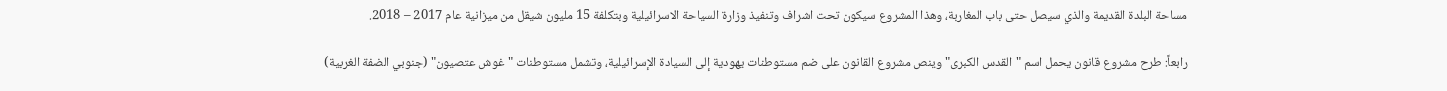مساحة البلدة القديمة والذي سيصل حتى باب المغاربة، وهذا المشروع سيكون تحت اشراف وتنفيذ وزارة السياحة الاسرائيلية وبتكلفة 15 مليون شيقل من ميزانية عام 2017 – 2018.

رابعاً: طرح مشروع قانون يحمل اسم "القدس الكبرى" وينص مشروع القانون على ضم مستوطنات يهودية إلى السيادة الإسرائيلية، وتشمل مستوطنات "غوش عتصيون" (جنوبي الضفة الغربية)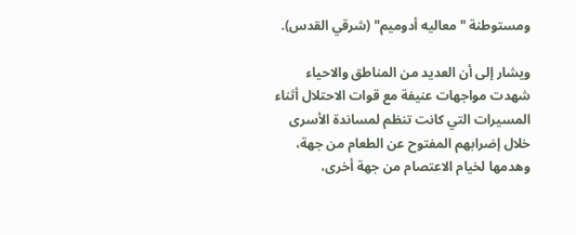ومستوطنة "معاليه أدوميم" (شرقي القدس).

ويشار إلى أن العديد من المناطق والاحياء شهدت مواجهات عنيفة مع قوات الاحتلال أثناء المسيرات التي كانت تنظم لمساندة الأسرى خلال إضرابهم المفتوح عن الطعام من جهة، وهدمها لخيام الاعتصام من جهة أخرى،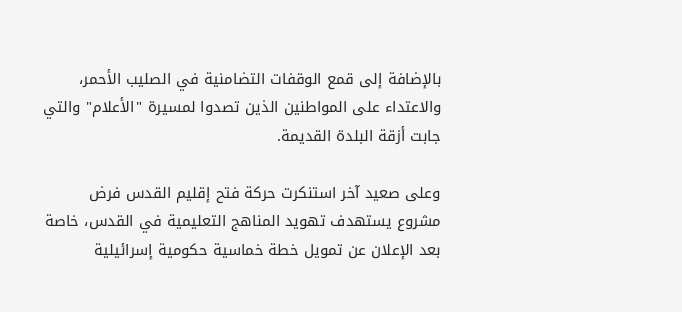بالإضافة إلى قمع الوقفات التضامنية في الصليب الأحمر، والاعتداء على المواطنين الذين تصدوا لمسيرة "الأعلام" والتي جابت أزقة البلدة القديمة.

وعلى صعيد آخر استنكرت حركة فتح إقليم القدس فرض مشروع يستهدف تهويد المناهج التعليمية في القدس، خاصة بعد الإعلان عن تمويل خطة خماسية حكومية إسرائيلية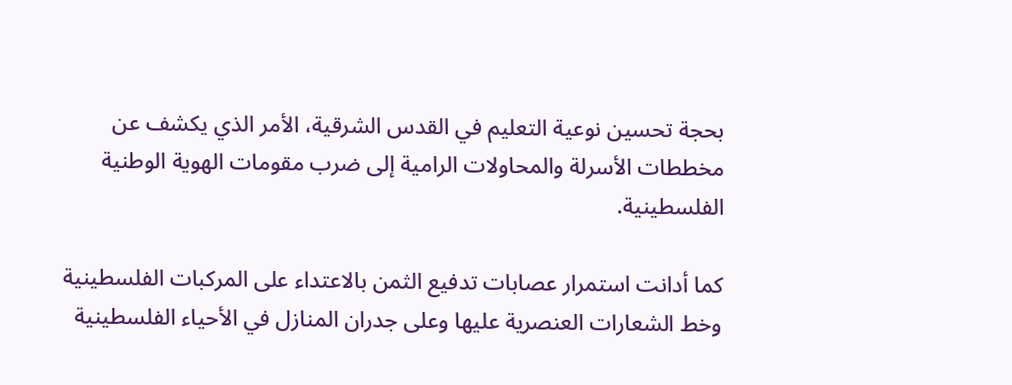بحجة تحسين نوعية التعليم في القدس الشرقية، الأمر الذي يكشف عن مخططات الأسرلة والمحاولات الرامية إلى ضرب مقومات الهوية الوطنية الفلسطينية.

كما أدانت استمرار عصابات تدفيع الثمن بالاعتداء على المركبات الفلسطينية وخط الشعارات العنصرية عليها وعلى جدران المنازل في الأحياء الفلسطينية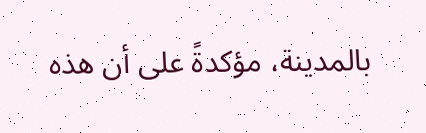بالمدينة، مؤكدةً على أن هذه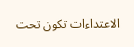الاعتداءات تكون تحت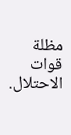مظلة قوات الاحتلال.